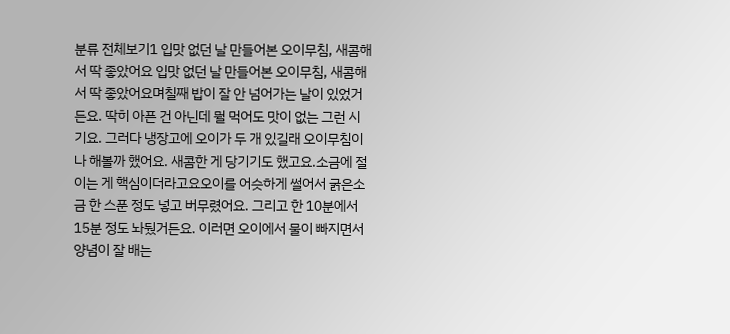분류 전체보기1 입맛 없던 날 만들어본 오이무침, 새콤해서 딱 좋았어요 입맛 없던 날 만들어본 오이무침, 새콤해서 딱 좋았어요며칠째 밥이 잘 안 넘어가는 날이 있었거든요. 딱히 아픈 건 아닌데 뭘 먹어도 맛이 없는 그런 시기요. 그러다 냉장고에 오이가 두 개 있길래 오이무침이나 해볼까 했어요. 새콤한 게 당기기도 했고요.소금에 절이는 게 핵심이더라고요오이를 어슷하게 썰어서 굵은소금 한 스푼 정도 넣고 버무렸어요. 그리고 한 10분에서 15분 정도 놔뒀거든요. 이러면 오이에서 물이 빠지면서 양념이 잘 배는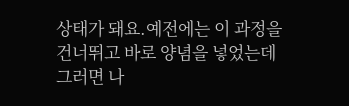상태가 돼요.예전에는 이 과정을 건너뛰고 바로 양념을 넣었는데 그러면 나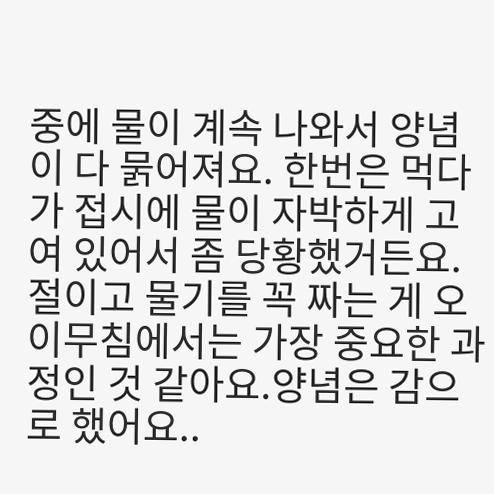중에 물이 계속 나와서 양념이 다 묽어져요. 한번은 먹다가 접시에 물이 자박하게 고여 있어서 좀 당황했거든요. 절이고 물기를 꼭 짜는 게 오이무침에서는 가장 중요한 과정인 것 같아요.양념은 감으로 했어요..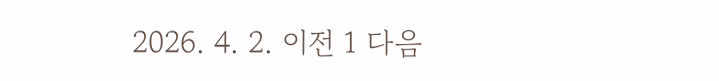2026. 4. 2. 이전 1 다음